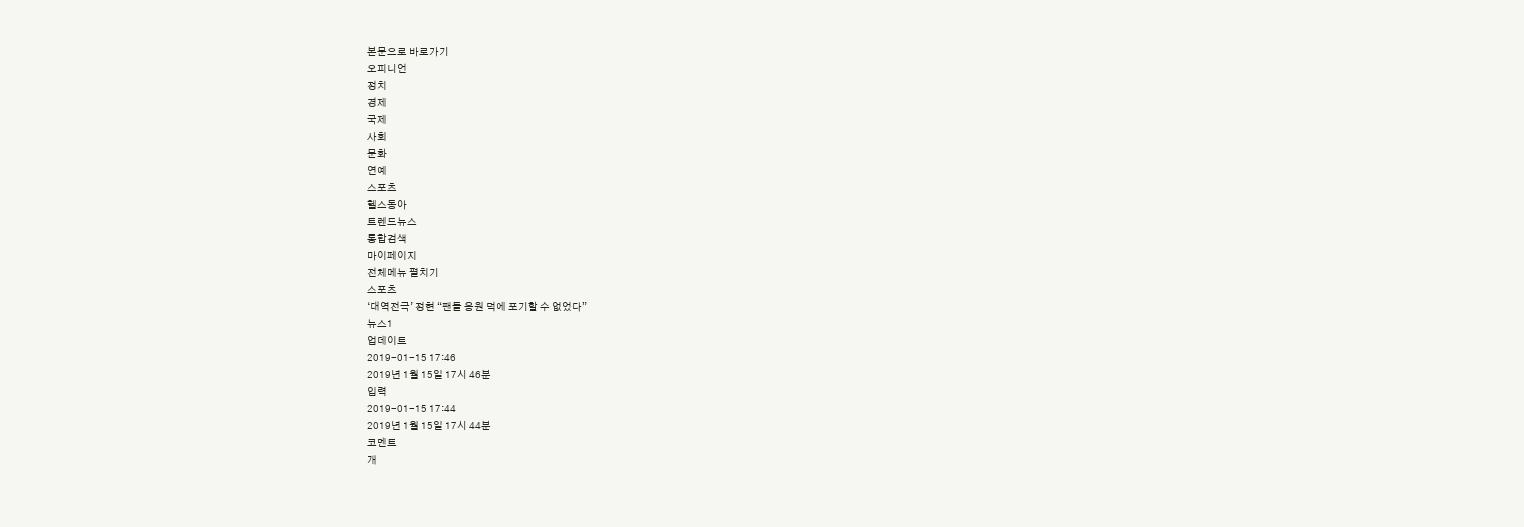본문으로 바로가기
오피니언
정치
경제
국제
사회
문화
연예
스포츠
헬스동아
트렌드뉴스
통합검색
마이페이지
전체메뉴 펼치기
스포츠
‘대역전극’ 정현 “팬들 응원 덕에 포기할 수 없었다”
뉴스1
업데이트
2019-01-15 17:46
2019년 1월 15일 17시 46분
입력
2019-01-15 17:44
2019년 1월 15일 17시 44분
코멘트
개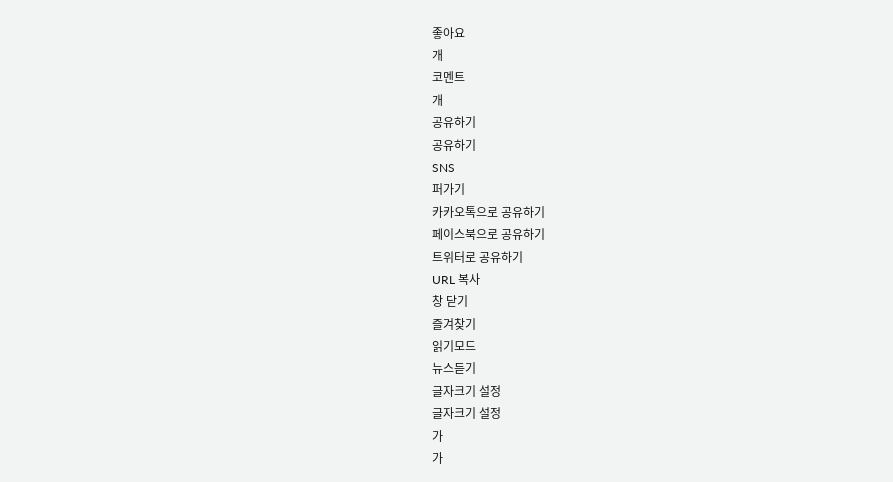좋아요
개
코멘트
개
공유하기
공유하기
SNS
퍼가기
카카오톡으로 공유하기
페이스북으로 공유하기
트위터로 공유하기
URL 복사
창 닫기
즐겨찾기
읽기모드
뉴스듣기
글자크기 설정
글자크기 설정
가
가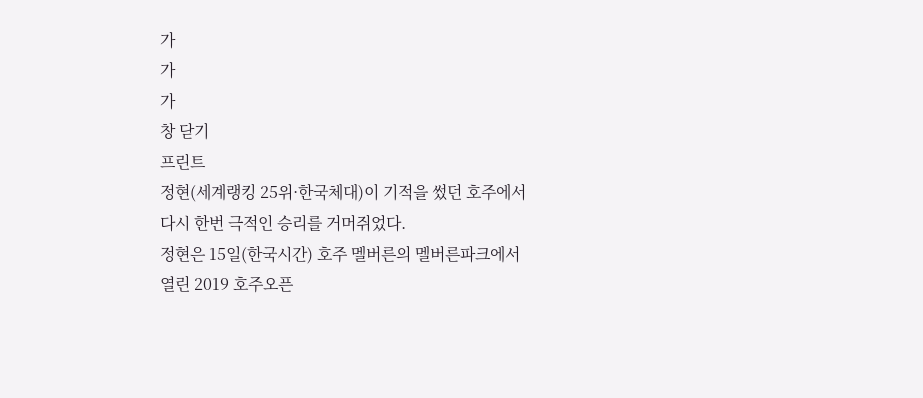가
가
가
창 닫기
프린트
정현(세계랭킹 25위·한국체대)이 기적을 썼던 호주에서 다시 한번 극적인 승리를 거머쥐었다.
정현은 15일(한국시간) 호주 멜버른의 멜버른파크에서 열린 2019 호주오픈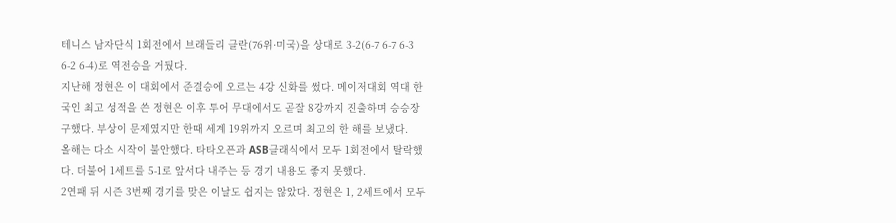테니스 남자단식 1회전에서 브래들리 클란(76위·미국)을 상대로 3-2(6-7 6-7 6-3 6-2 6-4)로 역전승을 거뒀다.
지난해 정현은 이 대회에서 준결승에 오르는 4강 신화를 썼다. 메이저대회 역대 한국인 최고 성적을 쓴 정현은 이후 투어 무대에서도 곧잘 8강까지 진출하며 승승장구했다. 부상이 문제였지만 한때 세계 19위까지 오르며 최고의 한 해를 보냈다.
올해는 다소 시작이 불안했다. 타타오픈과 ASB클래식에서 모두 1회전에서 탈락했다. 더불어 1세트를 5-1로 앞서다 내주는 등 경기 내용도 좋지 못했다.
2연패 뒤 시즌 3번째 경기를 맞은 이날도 쉽지는 않았다. 정현은 1, 2세트에서 모두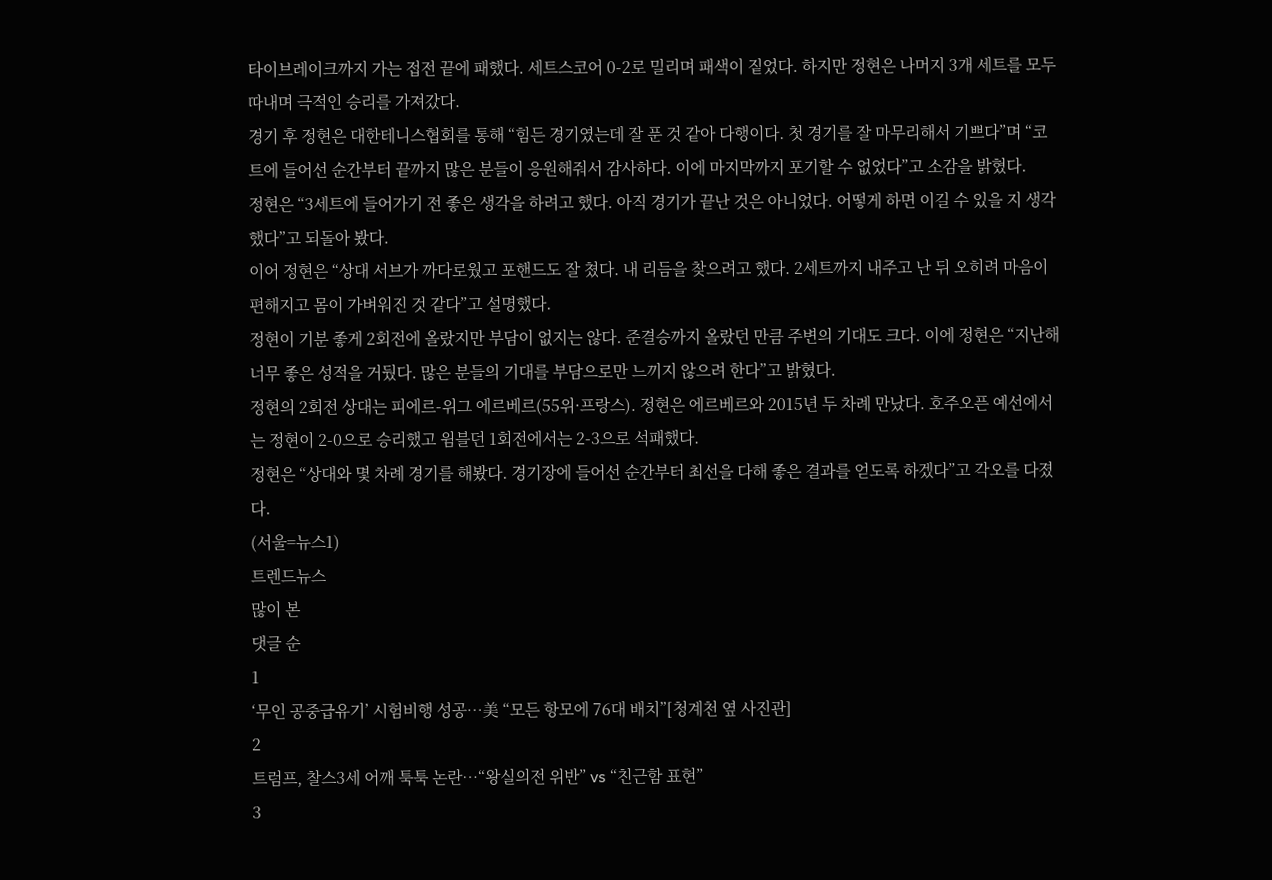타이브레이크까지 가는 접전 끝에 패했다. 세트스코어 0-2로 밀리며 패색이 짙었다. 하지만 정현은 나머지 3개 세트를 모두 따내며 극적인 승리를 가져갔다.
경기 후 정현은 대한테니스협회를 통해 “힘든 경기였는데 잘 푼 것 같아 다행이다. 첫 경기를 잘 마무리해서 기쁘다”며 “코트에 들어선 순간부터 끝까지 많은 분들이 응원해줘서 감사하다. 이에 마지막까지 포기할 수 없었다”고 소감을 밝혔다.
정현은 “3세트에 들어가기 전 좋은 생각을 하려고 했다. 아직 경기가 끝난 것은 아니었다. 어떻게 하면 이길 수 있을 지 생각했다”고 되돌아 봤다.
이어 정현은 “상대 서브가 까다로웠고 포핸드도 잘 쳤다. 내 리듬을 찾으려고 했다. 2세트까지 내주고 난 뒤 오히려 마음이 편해지고 몸이 가벼워진 것 같다”고 설명했다.
정현이 기분 좋게 2회전에 올랐지만 부담이 없지는 않다. 준결승까지 올랐던 만큼 주변의 기대도 크다. 이에 정현은 “지난해 너무 좋은 성적을 거뒀다. 많은 분들의 기대를 부담으로만 느끼지 않으려 한다”고 밝혔다.
정현의 2회전 상대는 피에르-위그 에르베르(55위·프랑스). 정현은 에르베르와 2015년 두 차례 만났다. 호주오픈 예선에서는 정현이 2-0으로 승리했고 윔블던 1회전에서는 2-3으로 석패했다.
정현은 “상대와 몇 차례 경기를 해봤다. 경기장에 들어선 순간부터 최선을 다해 좋은 결과를 얻도록 하겠다”고 각오를 다졌다.
(서울=뉴스1)
트렌드뉴스
많이 본
댓글 순
1
‘무인 공중급유기’ 시험비행 성공…美 “모든 항모에 76대 배치”[청계천 옆 사진관]
2
트럼프, 찰스3세 어깨 툭툭 논란…“왕실의전 위반” vs “친근함 표현”
3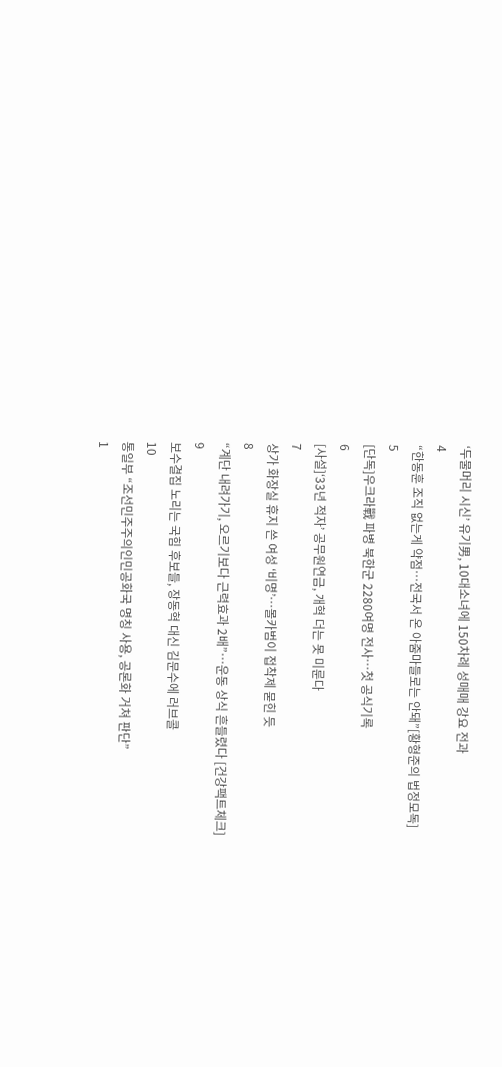‘두물머리 시신’ 유기男, 10대소녀에 150차례 성매매 강요 전과
4
“한동훈 조직 없는게 약점…전국서 온 아줌마들로는 안돼”[황형준의 법정모독]
5
[단독]우크라戰 파병 북한군 2280여명 전사…첫 공식기록
6
[사설]‘33년 적자’ 공무원연금, 개혁 더는 못 미룬다
7
상가 화장실 휴지 쓴 여성 ‘비명’…몰카범이 접착제 묻힌 듯
8
“계단 내려가기, 오르기보다 근력효과 2배”…운동 상식 흔들렸다 [건강팩트체크]
9
보수결집 노리는 국힘 후보들, 장동혁 대신 김문수에 러브콜
10
통일부 “조선민주주의인민공화국 명칭 사용, 공론화 거쳐 판단”
1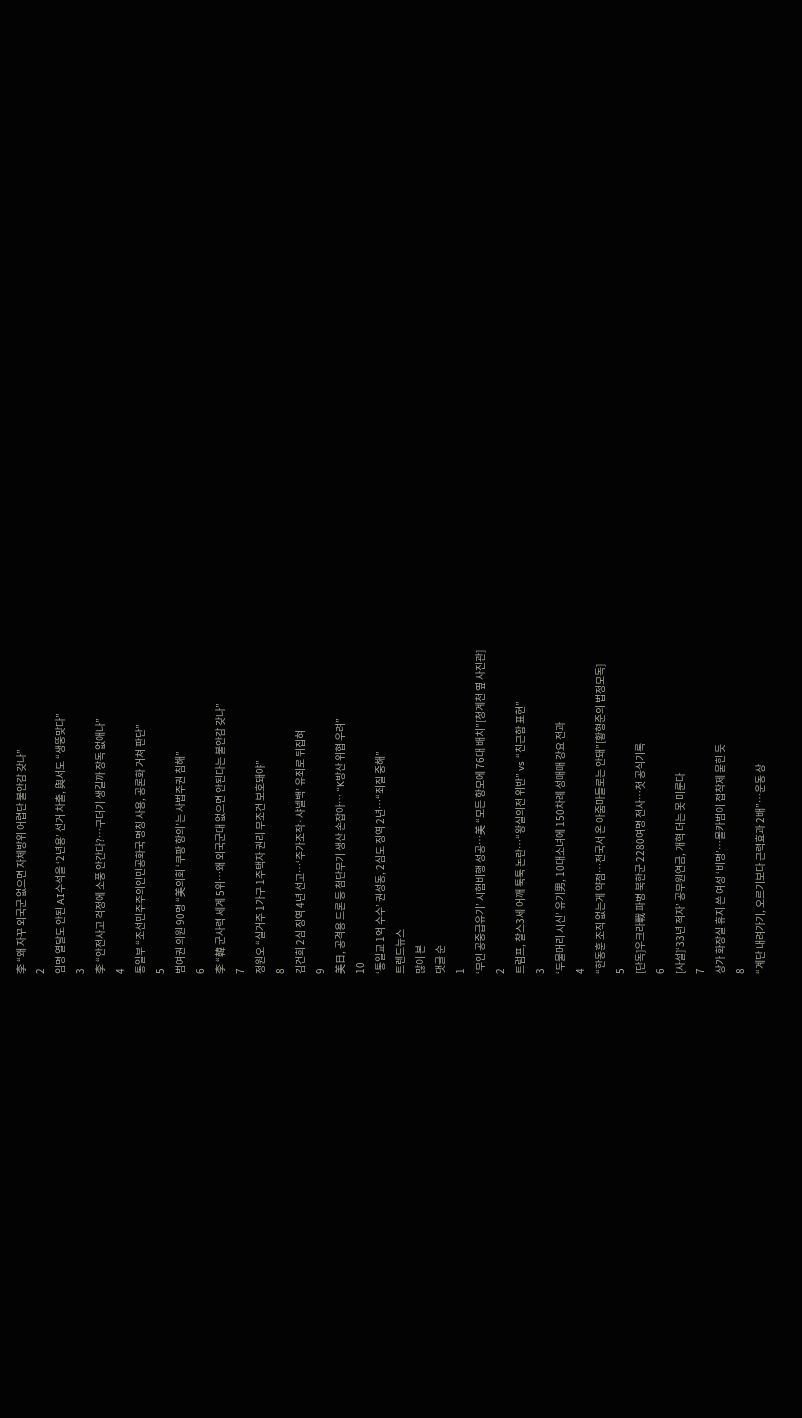李 “왜 자꾸 외국군 없으면 자체방위 어렵단 불안감 갖나”
2
임명 열달도 안된 AI수석을 ‘2년용’ 선거 차출, 與서도 “생뚱맞다”
3
李 “안전사고 걱정에 소풍 안간다?…구더기 생길까 장독 없애나”
4
통일부 “조선민주주의인민공화국 명칭 사용, 공론화 거쳐 판단”
5
범여권 의원 90명 “美의회 ‘쿠팡 항의’는 사법주권 침해”
6
李 “韓 군사력 세계 5위…왜 외국군대 없으면 안된다는 불안감 갖나”
7
정원오 “실거주 1가구 1주택자 권리 무조건 보호돼야”
8
김건희 2심 징역 4년 선고…‘주가조작·샤넬백’ 유죄로 뒤집혀
9
美日, 공격용 드론 등 첨단무기 생산 손잡아… “K방산 위협 우려”
10
‘통일교 1억 수수’ 권성동, 2심도 징역 2년…“죄질 중해”
트렌드뉴스
많이 본
댓글 순
1
‘무인 공중급유기’ 시험비행 성공…美 “모든 항모에 76대 배치”[청계천 옆 사진관]
2
트럼프, 찰스3세 어깨 툭툭 논란…“왕실의전 위반” vs “친근함 표현”
3
‘두물머리 시신’ 유기男, 10대소녀에 150차례 성매매 강요 전과
4
“한동훈 조직 없는게 약점…전국서 온 아줌마들로는 안돼”[황형준의 법정모독]
5
[단독]우크라戰 파병 북한군 2280여명 전사…첫 공식기록
6
[사설]‘33년 적자’ 공무원연금, 개혁 더는 못 미룬다
7
상가 화장실 휴지 쓴 여성 ‘비명’…몰카범이 접착제 묻힌 듯
8
“계단 내려가기, 오르기보다 근력효과 2배”…운동 상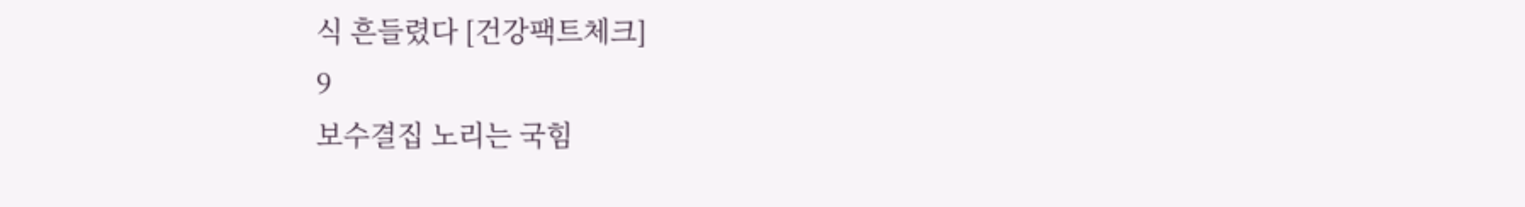식 흔들렸다 [건강팩트체크]
9
보수결집 노리는 국힘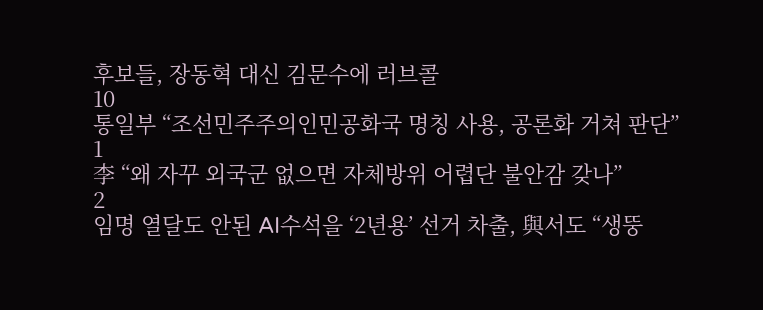후보들, 장동혁 대신 김문수에 러브콜
10
통일부 “조선민주주의인민공화국 명칭 사용, 공론화 거쳐 판단”
1
李 “왜 자꾸 외국군 없으면 자체방위 어렵단 불안감 갖나”
2
임명 열달도 안된 AI수석을 ‘2년용’ 선거 차출, 與서도 “생뚱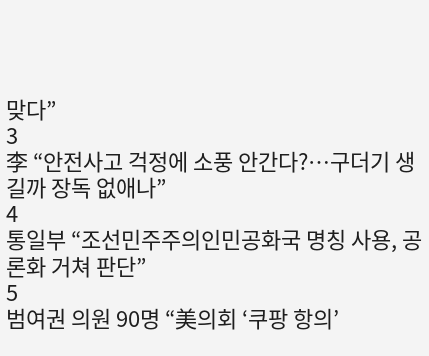맞다”
3
李 “안전사고 걱정에 소풍 안간다?…구더기 생길까 장독 없애나”
4
통일부 “조선민주주의인민공화국 명칭 사용, 공론화 거쳐 판단”
5
범여권 의원 90명 “美의회 ‘쿠팡 항의’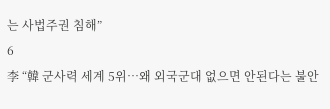는 사법주권 침해”
6
李 “韓 군사력 세계 5위…왜 외국군대 없으면 안된다는 불안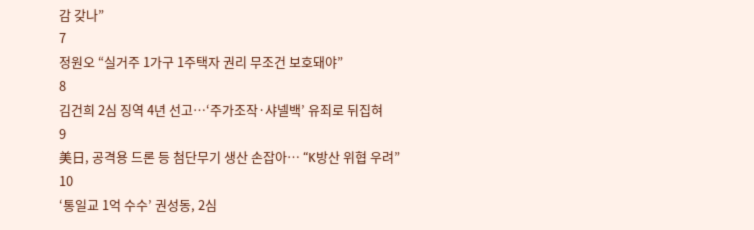감 갖나”
7
정원오 “실거주 1가구 1주택자 권리 무조건 보호돼야”
8
김건희 2심 징역 4년 선고…‘주가조작·샤넬백’ 유죄로 뒤집혀
9
美日, 공격용 드론 등 첨단무기 생산 손잡아… “K방산 위협 우려”
10
‘통일교 1억 수수’ 권성동, 2심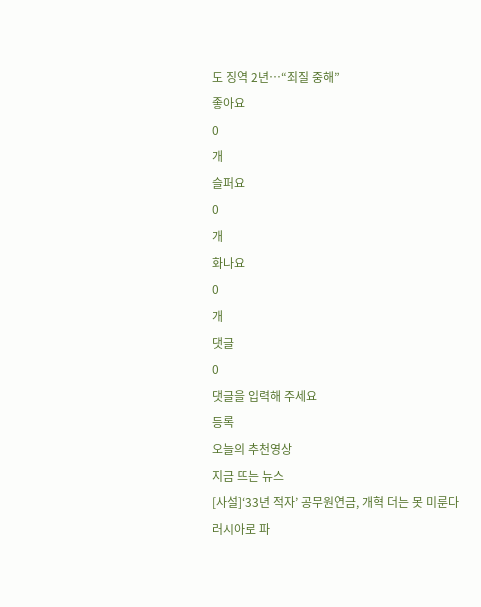도 징역 2년…“죄질 중해”
좋아요
0
개
슬퍼요
0
개
화나요
0
개
댓글
0
댓글을 입력해 주세요
등록
오늘의 추천영상
지금 뜨는 뉴스
[사설]‘33년 적자’ 공무원연금, 개혁 더는 못 미룬다
러시아로 파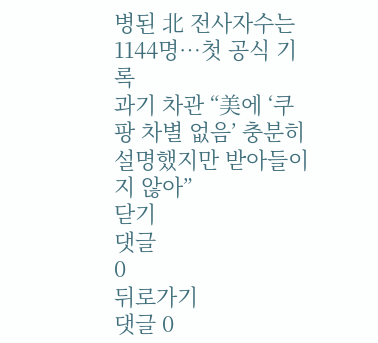병된 北 전사자수는 1144명…첫 공식 기록
과기 차관 “美에 ‘쿠팡 차별 없음’ 충분히 설명했지만 받아들이지 않아”
닫기
댓글
0
뒤로가기
댓글 0